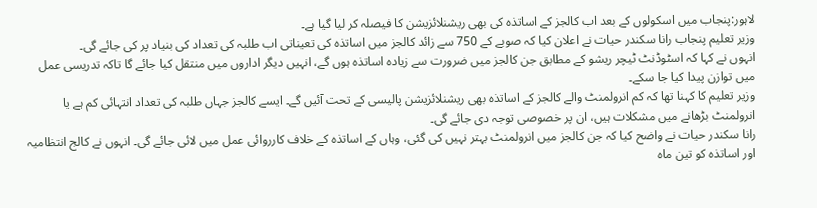لاہور:پنجاب میں اسکولوں کے بعد اب کالجز کے اساتذہ کی بھی ریشنلائزیشن کا فیصلہ کر لیا گیا ہے۔
وزیر تعلیم پنجاب رانا سکندر حیات نے اعلان کیا کہ صوبے کے 750 سے زائد کالجز میں اساتذہ کی تعیناتی اب طلبہ کی تعداد کی بنیاد پر کی جائے گی۔
انہوں نے کہا کہ اسٹوڈنٹ ٹیچر ریشو کے مطابق جن کالجز میں ضرورت سے زیادہ اساتذہ ہوں گے، انہیں دیگر اداروں میں منتقل کیا جائے گا تاکہ تدریسی عمل میں توازن پیدا کیا جا سکے۔
وزیر تعلیم کا کہنا تھا کہ کم انرولمنٹ والے کالجز کے اساتذہ بھی ریشنلائزیشن پالیسی کے تحت آئیں گے۔ ایسے کالجز جہاں طلبہ کی تعداد انتہائی کم ہے یا انرولمنٹ بڑھانے میں مشکلات ہیں، ان پر خصوصی توجہ دی جائے گی۔
رانا سکندر حیات نے واضح کیا کہ جن کالجز میں انرولمنٹ بہتر نہیں کی گئی، وہاں کے اساتذہ کے خلاف کارروائی عمل میں لائی جائے گی۔ انہوں نے کالج انتظامیہ اور اساتذہ کو تین ماہ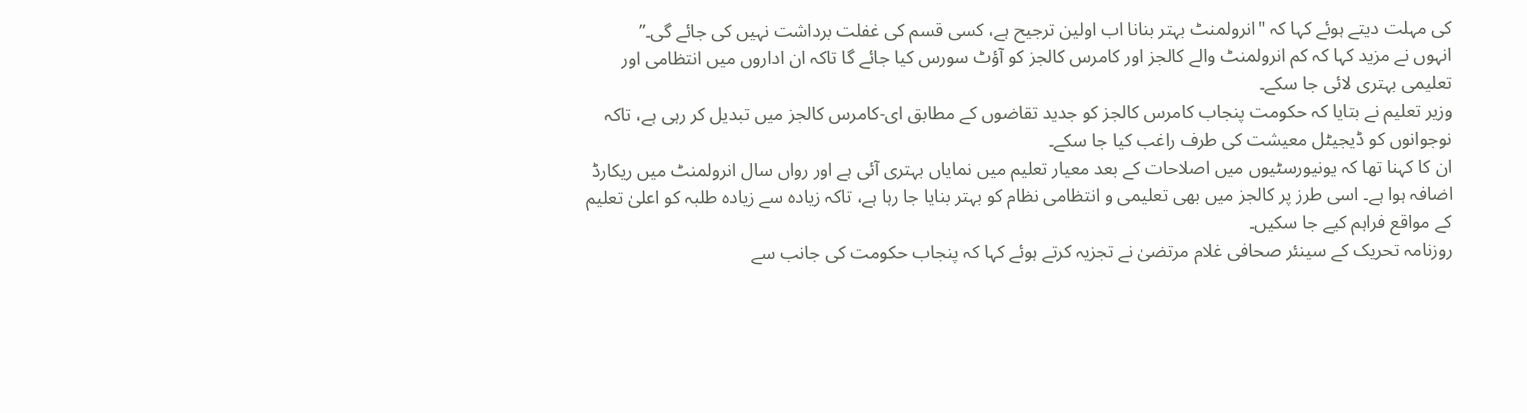کی مہلت دیتے ہوئے کہا کہ "انرولمنٹ بہتر بنانا اب اولین ترجیح ہے، کسی قسم کی غفلت برداشت نہیں کی جائے گی۔”
انہوں نے مزید کہا کہ کم انرولمنٹ والے کالجز اور کامرس کالجز کو آؤٹ سورس کیا جائے گا تاکہ ان اداروں میں انتظامی اور تعلیمی بہتری لائی جا سکے۔
وزیر تعلیم نے بتایا کہ حکومت پنجاب کامرس کالجز کو جدید تقاضوں کے مطابق ای-کامرس کالجز میں تبدیل کر رہی ہے، تاکہ نوجوانوں کو ڈیجیٹل معیشت کی طرف راغب کیا جا سکے۔
ان کا کہنا تھا کہ یونیورسٹیوں میں اصلاحات کے بعد معیار تعلیم میں نمایاں بہتری آئی ہے اور رواں سال انرولمنٹ میں ریکارڈ اضافہ ہوا ہے۔ اسی طرز پر کالجز میں بھی تعلیمی و انتظامی نظام کو بہتر بنایا جا رہا ہے، تاکہ زیادہ سے زیادہ طلبہ کو اعلیٰ تعلیم کے مواقع فراہم کیے جا سکیں۔
روزنامہ تحریک کے سینئر صحافی غلام مرتضیٰ نے تجزیہ کرتے ہوئے کہا کہ پنجاب حکومت کی جانب سے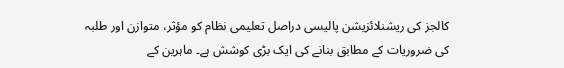کالجز کی ریشنلائزیشن پالیسی دراصل تعلیمی نظام کو مؤثر، متوازن اور طلبہ کی ضروریات کے مطابق بنانے کی ایک بڑی کوشش ہے۔ ماہرین کے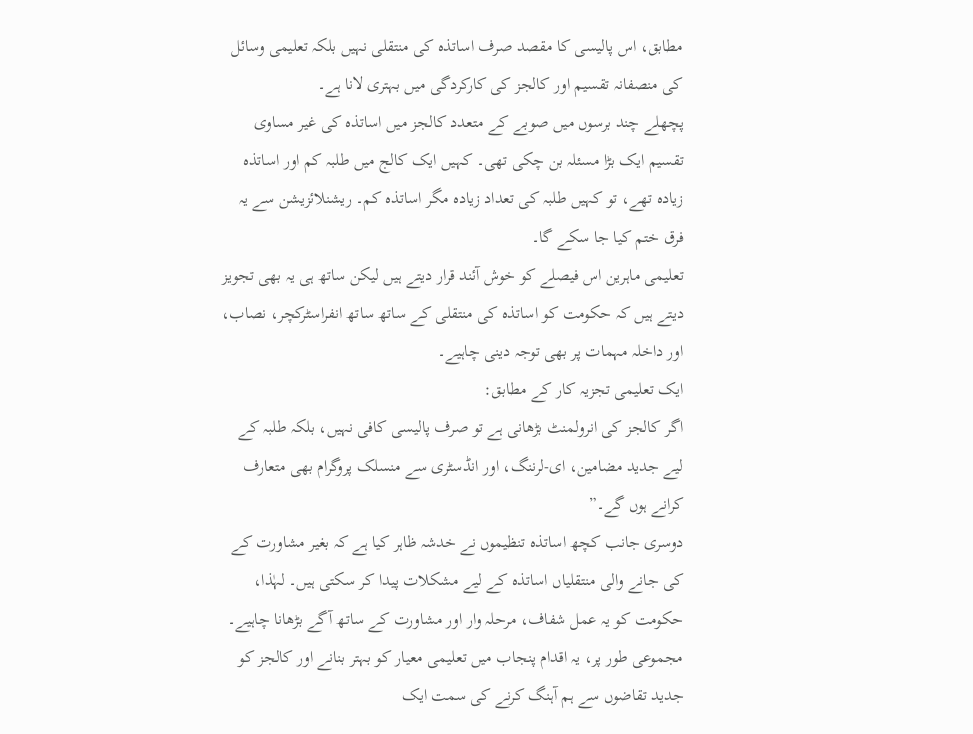مطابق، اس پالیسی کا مقصد صرف اساتذہ کی منتقلی نہیں بلکہ تعلیمی وسائل کی منصفانہ تقسیم اور کالجز کی کارکردگی میں بہتری لانا ہے۔
پچھلے چند برسوں میں صوبے کے متعدد کالجز میں اساتذہ کی غیر مساوی تقسیم ایک بڑا مسئلہ بن چکی تھی۔ کہیں ایک کالج میں طلبہ کم اور اساتذہ زیادہ تھے، تو کہیں طلبہ کی تعداد زیادہ مگر اساتذہ کم۔ ریشنلائزیشن سے یہ فرق ختم کیا جا سکے گا۔
تعلیمی ماہرین اس فیصلے کو خوش آئند قرار دیتے ہیں لیکن ساتھ ہی یہ بھی تجویز دیتے ہیں کہ حکومت کو اساتذہ کی منتقلی کے ساتھ ساتھ انفراسٹرکچر، نصاب، اور داخلہ مہمات پر بھی توجہ دینی چاہیے۔
ایک تعلیمی تجزیہ کار کے مطابق:
اگر کالجز کی انرولمنٹ بڑھانی ہے تو صرف پالیسی کافی نہیں، بلکہ طلبہ کے لیے جدید مضامین، ای-لرننگ، اور انڈسٹری سے منسلک پروگرام بھی متعارف کرانے ہوں گے۔”
دوسری جانب کچھ اساتذہ تنظیموں نے خدشہ ظاہر کیا ہے کہ بغیر مشاورت کے کی جانے والی منتقلیاں اساتذہ کے لیے مشکلات پیدا کر سکتی ہیں۔ لہٰذا، حکومت کو یہ عمل شفاف، مرحلہ وار اور مشاورت کے ساتھ آگے بڑھانا چاہیے۔
مجموعی طور پر، یہ اقدام پنجاب میں تعلیمی معیار کو بہتر بنانے اور کالجز کو جدید تقاضوں سے ہم آہنگ کرنے کی سمت ایک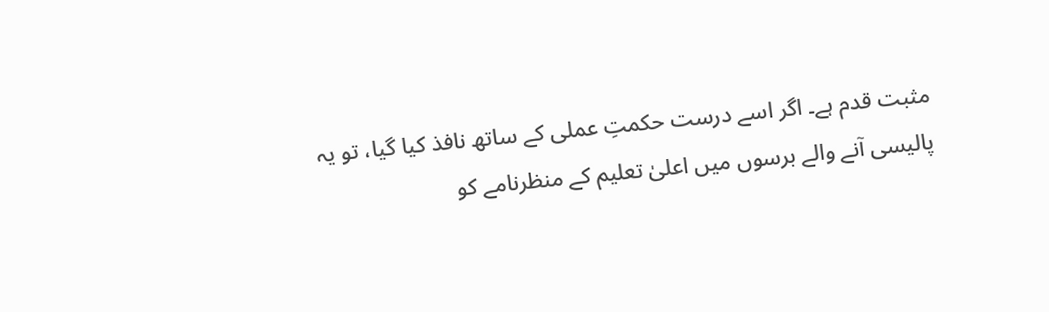مثبت قدم ہے۔ اگر اسے درست حکمتِ عملی کے ساتھ نافذ کیا گیا، تو یہ پالیسی آنے والے برسوں میں اعلیٰ تعلیم کے منظرنامے کو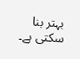بہتر بنا سکتی ہے۔